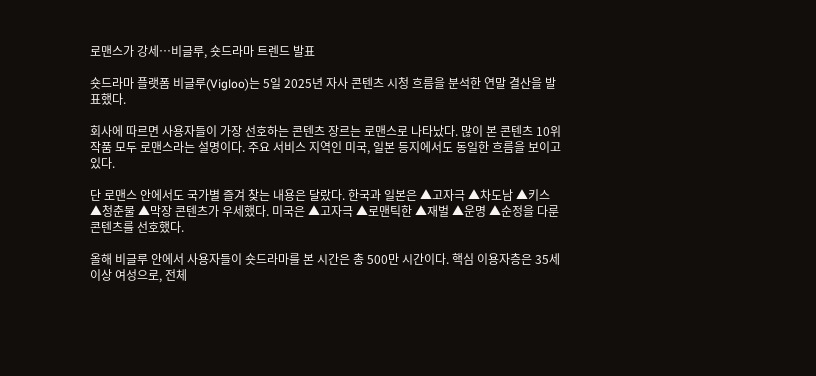로맨스가 강세…비글루, 숏드라마 트렌드 발표

숏드라마 플랫폼 비글루(Vigloo)는 5일 2025년 자사 콘텐츠 시청 흐름을 분석한 연말 결산을 발표했다.

회사에 따르면 사용자들이 가장 선호하는 콘텐츠 장르는 로맨스로 나타났다. 많이 본 콘텐츠 10위 작품 모두 로맨스라는 설명이다. 주요 서비스 지역인 미국, 일본 등지에서도 동일한 흐름을 보이고 있다.

단 로맨스 안에서도 국가별 즐겨 찾는 내용은 달랐다. 한국과 일본은 ▲고자극 ▲차도남 ▲키스 ▲청춘물 ▲막장 콘텐츠가 우세했다. 미국은 ▲고자극 ▲로맨틱한 ▲재벌 ▲운명 ▲순정을 다룬 콘텐츠를 선호했다.

올해 비글루 안에서 사용자들이 숏드라마를 본 시간은 총 500만 시간이다. 핵심 이용자층은 35세 이상 여성으로, 전체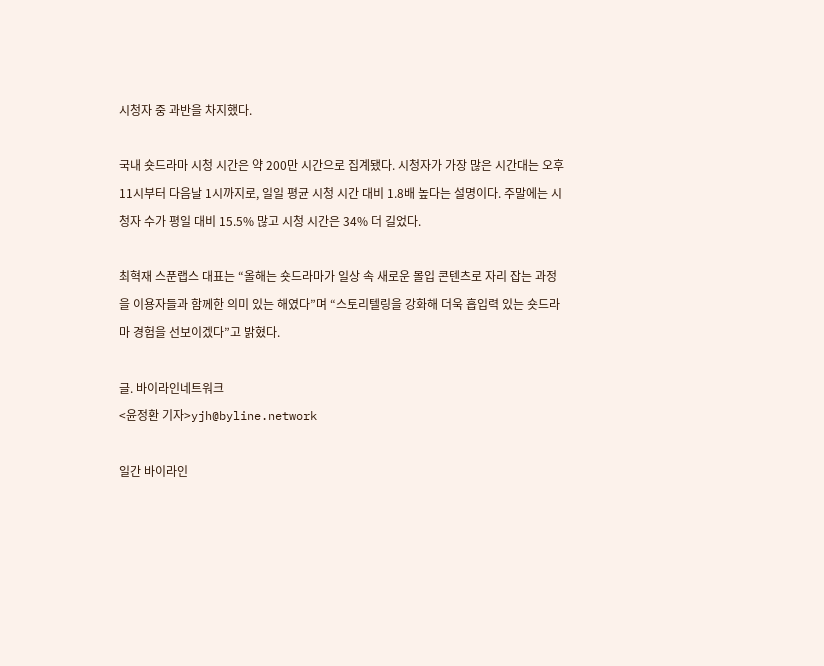시청자 중 과반을 차지했다.

국내 숏드라마 시청 시간은 약 200만 시간으로 집계됐다. 시청자가 가장 많은 시간대는 오후 11시부터 다음날 1시까지로, 일일 평균 시청 시간 대비 1.8배 높다는 설명이다. 주말에는 시청자 수가 평일 대비 15.5% 많고 시청 시간은 34% 더 길었다.

최혁재 스푼랩스 대표는 “올해는 숏드라마가 일상 속 새로운 몰입 콘텐츠로 자리 잡는 과정을 이용자들과 함께한 의미 있는 해였다”며 “스토리텔링을 강화해 더욱 흡입력 있는 숏드라마 경험을 선보이겠다”고 밝혔다.

글. 바이라인네트워크
<윤정환 기자>yjh@byline.network

일간 바이라인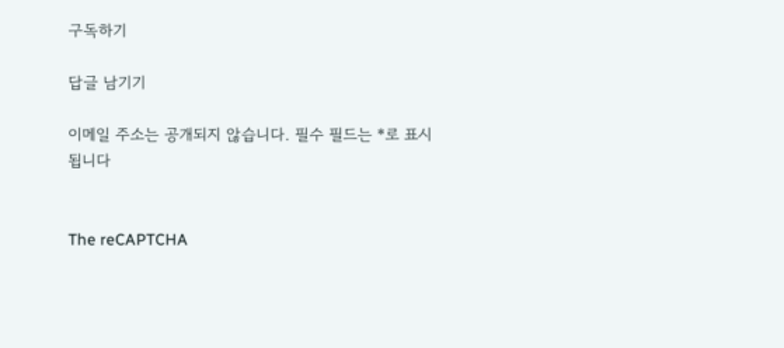구독하기

답글 남기기

이메일 주소는 공개되지 않습니다. 필수 필드는 *로 표시됩니다


The reCAPTCHA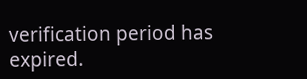verification period has expired.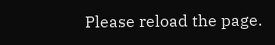Please reload the page.